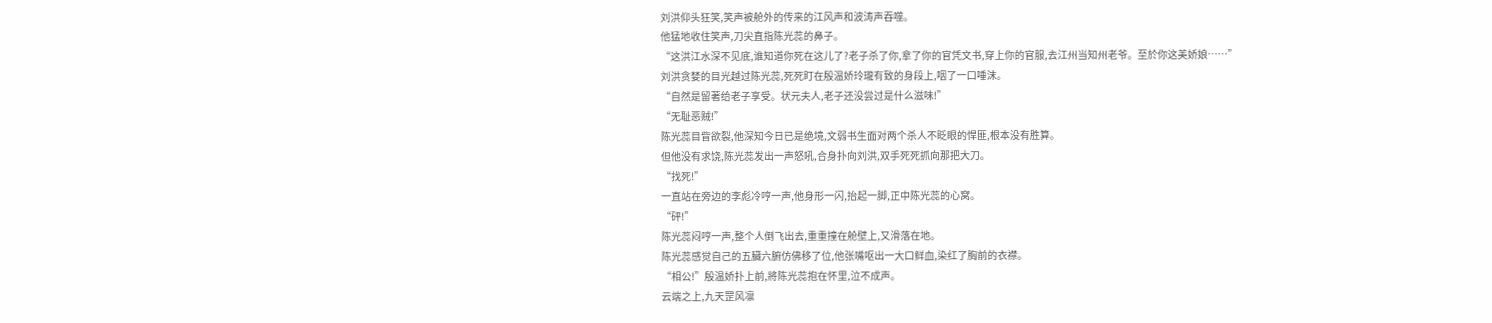刘洪仰头狂笑,笑声被舱外的传来的江风声和波涛声吞噬。
他猛地收住笑声,刀尖直指陈光蕊的鼻子。
“这洪江水深不见底,谁知道你死在这儿了?老子杀了你,拿了你的官凭文书,穿上你的官服,去江州当知州老爷。至於你这美娇娘……”
刘洪贪婪的目光越过陈光蕊,死死盯在殷温娇玲瓏有致的身段上,咽了一口唾沫。
“自然是留著给老子享受。状元夫人,老子还没尝过是什么滋味!”
“无耻恶贼!”
陈光蕊目眥欲裂,他深知今日已是绝境,文弱书生面对两个杀人不眨眼的悍匪,根本没有胜算。
但他没有求饶,陈光蕊发出一声怒吼,合身扑向刘洪,双手死死抓向那把大刀。
“找死!”
一直站在旁边的李彪冷哼一声,他身形一闪,抬起一脚,正中陈光蕊的心窝。
“砰!”
陈光蕊闷哼一声,整个人倒飞出去,重重撞在舱壁上,又滑落在地。
陈光蕊感觉自己的五臟六腑仿佛移了位,他张嘴呕出一大口鲜血,染红了胸前的衣襟。
“相公!”殷温娇扑上前,將陈光蕊抱在怀里,泣不成声。
云端之上,九天罡风凛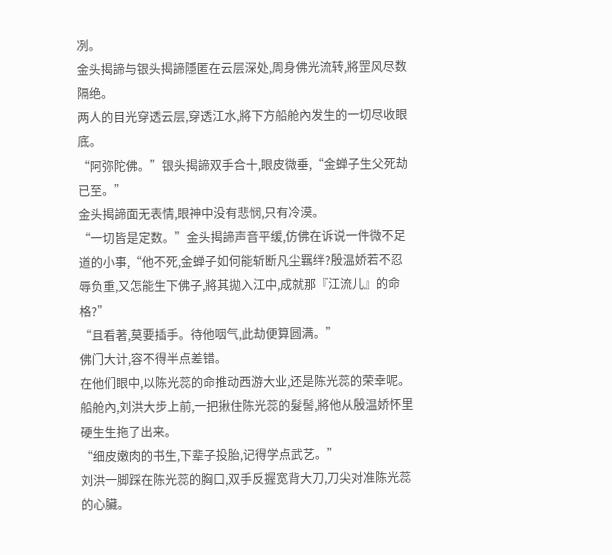冽。
金头揭諦与银头揭諦隱匿在云层深处,周身佛光流转,將罡风尽数隔绝。
两人的目光穿透云层,穿透江水,將下方船舱內发生的一切尽收眼底。
“阿弥陀佛。”银头揭諦双手合十,眼皮微垂,“金蝉子生父死劫已至。”
金头揭諦面无表情,眼神中没有悲悯,只有冷漠。
“一切皆是定数。”金头揭諦声音平缓,仿佛在诉说一件微不足道的小事,“他不死,金蝉子如何能斩断凡尘羈绊?殷温娇若不忍辱负重,又怎能生下佛子,將其拋入江中,成就那『江流儿』的命格?”
“且看著,莫要插手。待他咽气,此劫便算圆满。”
佛门大计,容不得半点差错。
在他们眼中,以陈光蕊的命推动西游大业,还是陈光蕊的荣幸呢。
船舱內,刘洪大步上前,一把揪住陈光蕊的髮髻,將他从殷温娇怀里硬生生拖了出来。
“细皮嫩肉的书生,下辈子投胎,记得学点武艺。”
刘洪一脚踩在陈光蕊的胸口,双手反握宽背大刀,刀尖对准陈光蕊的心臟。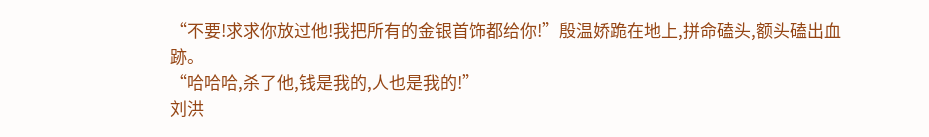“不要!求求你放过他!我把所有的金银首饰都给你!”殷温娇跪在地上,拼命磕头,额头磕出血跡。
“哈哈哈,杀了他,钱是我的,人也是我的!”
刘洪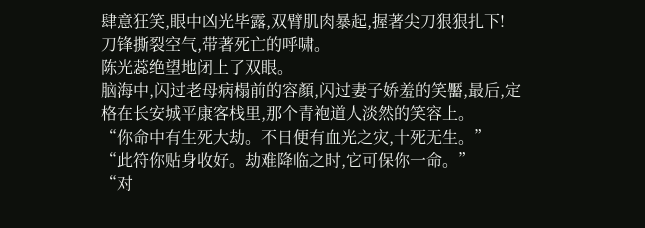肆意狂笑,眼中凶光毕露,双臂肌肉暴起,握著尖刀狠狠扎下!
刀锋撕裂空气,带著死亡的呼啸。
陈光蕊绝望地闭上了双眼。
脑海中,闪过老母病榻前的容顏,闪过妻子娇羞的笑靨,最后,定格在长安城平康客栈里,那个青袍道人淡然的笑容上。
“你命中有生死大劫。不日便有血光之灾,十死无生。”
“此符你贴身收好。劫难降临之时,它可保你一命。”
“对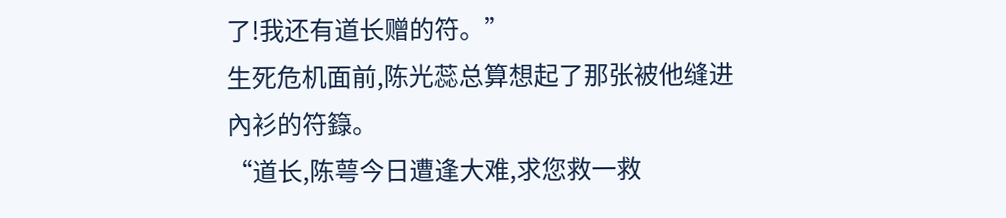了!我还有道长赠的符。”
生死危机面前,陈光蕊总算想起了那张被他缝进內衫的符籙。
“道长,陈萼今日遭逢大难,求您救一救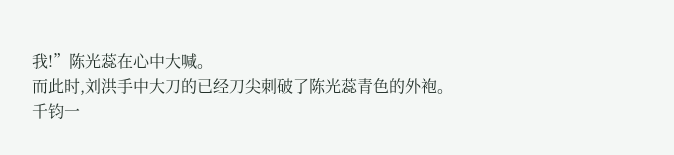我!”陈光蕊在心中大喊。
而此时,刘洪手中大刀的已经刀尖刺破了陈光蕊青色的外袍。
千钧一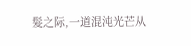髮之际,一道混沌光芒从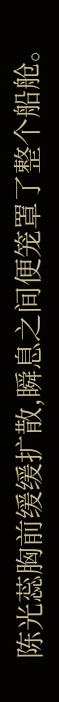陈光蕊胸前缓缓扩散,瞬息之间便笼罩了整个船舱。